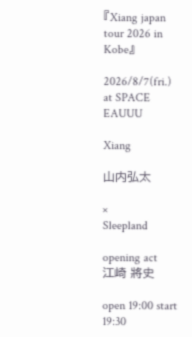『Xiang japan tour 2026 in Kobe』

2026/8/7(fri.) at SPACE EAUUU

Xiang

山内弘太

×
Sleepland

opening act
江崎 將史

open 19:00 start 19:30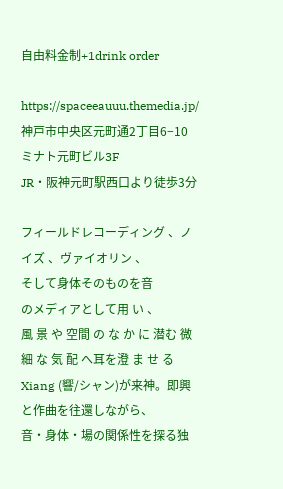自由料金制+1drink order

https://spaceeauuu.themedia.jp/
神戸市中央区元町通2丁目6−10 ミナト元町ビル3F
JR・阪神元町駅西口より徒歩3分

フィールドレコーディング 、ノイズ 、ヴァイオリン 、
そして身体そのものを音
のメディアとして用 い 、
風 景 や 空間 の な か に 潜む 微 細 な 気 配 へ耳を澄 ま せ る
Xiang (響/シャン)が来神。即興と作曲を往還しながら、
音・身体・場の関係性を探る独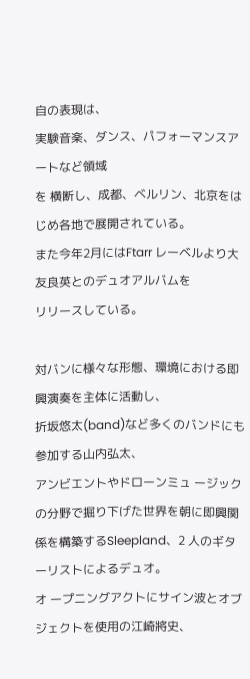自の表現は、
実験音楽、ダンス、パフォーマンスアートなど領域
を 横断し、成都、ベルリン、北京をはじめ各地で展開されている。
また今年2月にはFtarr レーベルより大友良英とのデュオアルバムを
リリースしている。

対バンに様々な形態、環境における即興演奏を主体に活動し、
折坂悠太(band)など多くのバンドにも参加する山内弘太、
アンビエントやドローンミュ ージックの分野で掘り下げた世界を朝に即興関係を構築するSleepland、2 人のギターリストによるデュオ。
オ ープニングアクトにサイン波とオブジェクトを使用の江崎將史、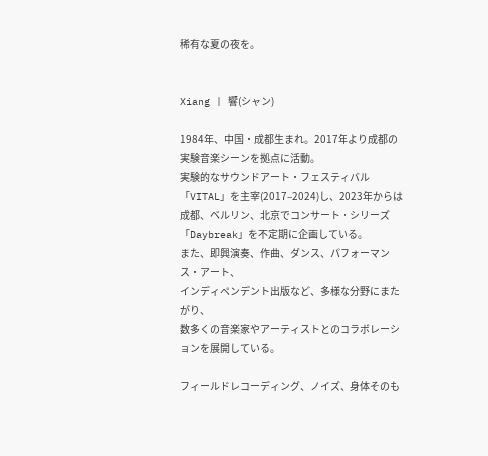稀有な夏の夜を。


Xiang | 響(シャン)

1984年、中国・成都生まれ。2017年より成都の実験音楽シーンを拠点に活動。
実験的なサウンドアート・フェスティバル「VITAL」を主宰(2017–2024)し、2023年からは成都、ベルリン、北京でコンサート・シリーズ「Daybreak」を不定期に企画している。
また、即興演奏、作曲、ダンス、パフォーマンス・アート、
インディペンデント出版など、多様な分野にまたがり、
数多くの音楽家やアーティストとのコラボレーションを展開している。

フィールドレコーディング、ノイズ、身体そのも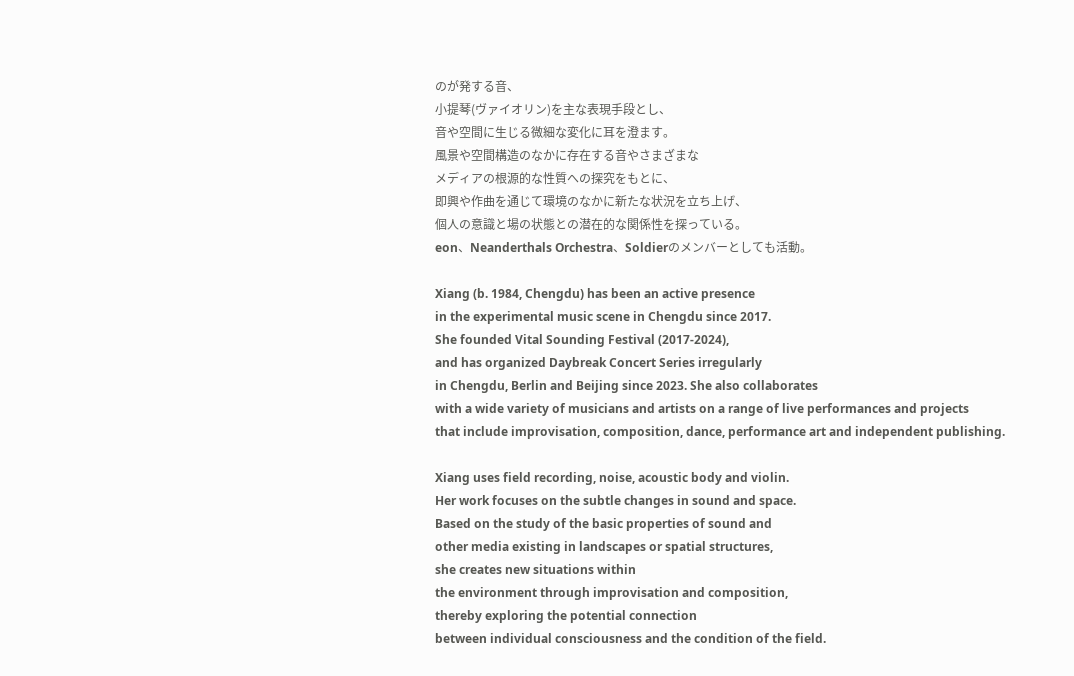のが発する音、
小提琴(ヴァイオリン)を主な表現手段とし、
音や空間に生じる微細な変化に耳を澄ます。
風景や空間構造のなかに存在する音やさまざまな
メディアの根源的な性質への探究をもとに、
即興や作曲を通じて環境のなかに新たな状況を立ち上げ、
個人の意識と場の状態との潜在的な関係性を探っている。
eon、Neanderthals Orchestra、Soldierのメンバーとしても活動。

Xiang (b. 1984, Chengdu) has been an active presence
in the experimental music scene in Chengdu since 2017.
She founded Vital Sounding Festival (2017-2024),
and has organized Daybreak Concert Series irregularly
in Chengdu, Berlin and Beijing since 2023. She also collaborates
with a wide variety of musicians and artists on a range of live performances and projects
that include improvisation, composition, dance, performance art and independent publishing.

Xiang uses field recording, noise, acoustic body and violin.
Her work focuses on the subtle changes in sound and space.
Based on the study of the basic properties of sound and
other media existing in landscapes or spatial structures,
she creates new situations within
the environment through improvisation and composition,
thereby exploring the potential connection
between individual consciousness and the condition of the field.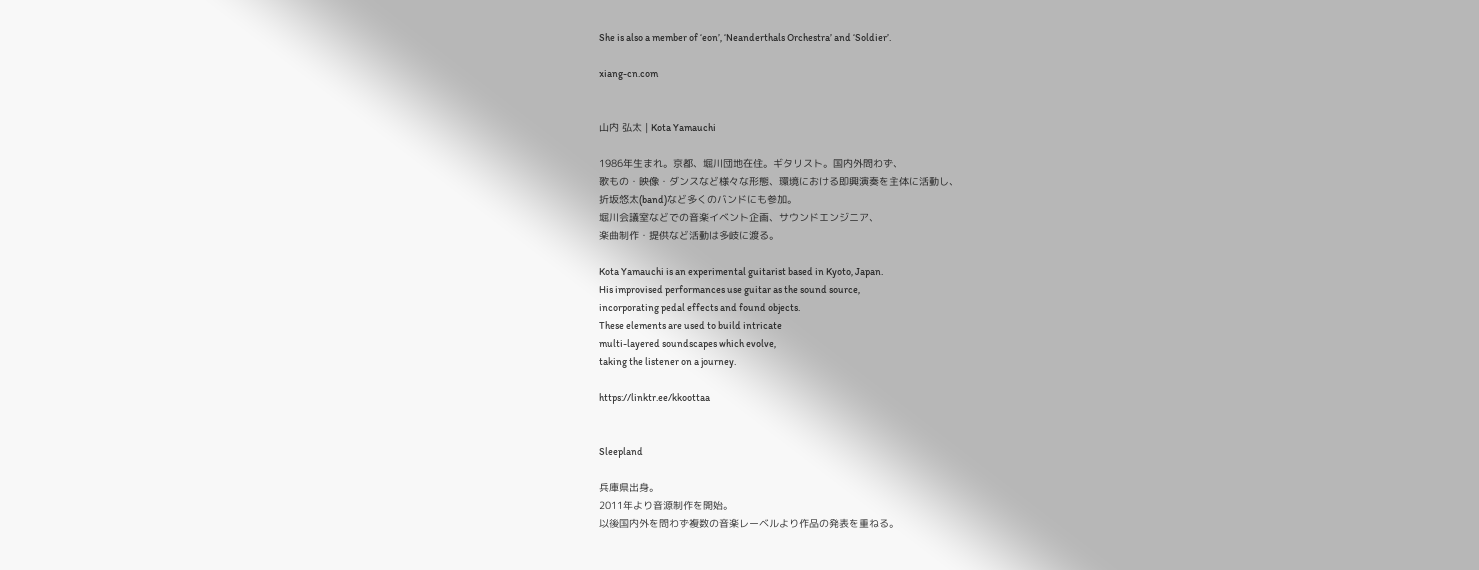She is also a member of ‘eon’, ‘Neanderthals Orchestra’ and ‘Soldier’.

xiang-cn.com


山内 弘太 | Kota Yamauchi

1986年生まれ。京都、堀川団地在住。ギタリスト。国内外問わず、
歌もの・映像・ダンスなど様々な形態、環境における即興演奏を主体に活動し、
折坂悠太(band)など多くのバンドにも参加。
堀川会議室などでの音楽イベント企画、サウンドエンジニア、
楽曲制作・提供など活動は多岐に渡る。

Kota Yamauchi is an experimental guitarist based in Kyoto, Japan.
His improvised performances use guitar as the sound source,
incorporating pedal effects and found objects.
These elements are used to build intricate
multi-layered soundscapes which evolve,
taking the listener on a journey.

https://linktr.ee/kkoottaa


Sleepland

兵庫県出身。
2011年より音源制作を開始。
以後国内外を問わず複数の音楽レーベルより作品の発表を重ねる。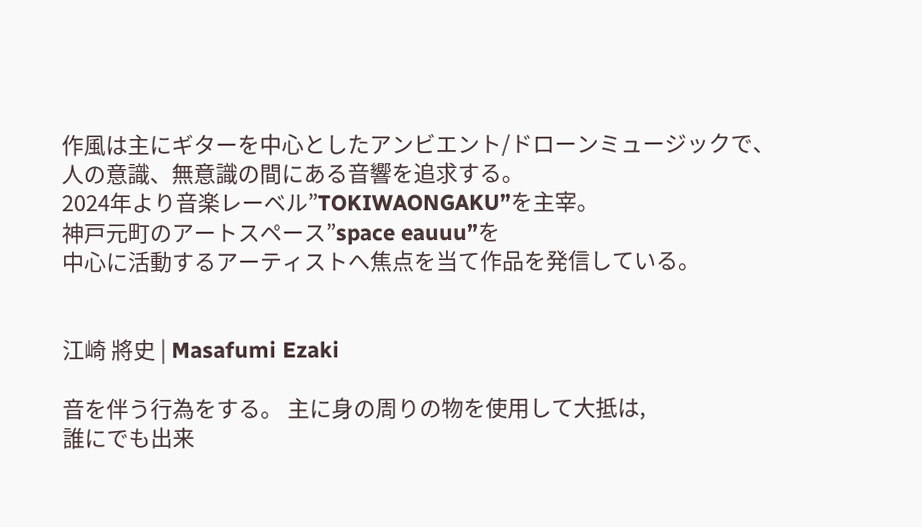作風は主にギターを中心としたアンビエント/ドローンミュージックで、
人の意識、無意識の間にある音響を追求する。
2024年より音楽レーベル”TOKIWAONGAKU”を主宰。
神戸元町のアートスペース”space eauuu”を
中心に活動するアーティストへ焦点を当て作品を発信している。


江崎 將史 | Masafumi Ezaki

音を伴う行為をする。 主に身の周りの物を使用して大抵は,
誰にでも出来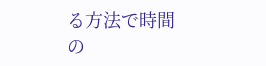る方法で時間の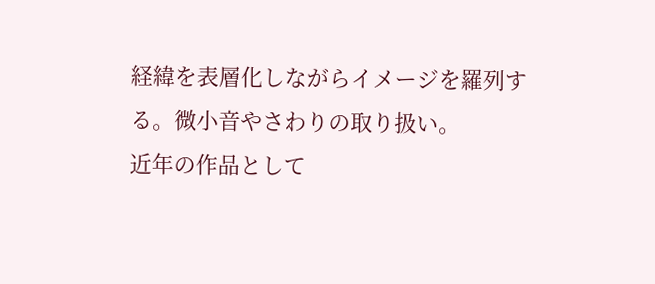経緯を表層化しながらイメージを羅列する。微小音やさわりの取り扱い。
近年の作品として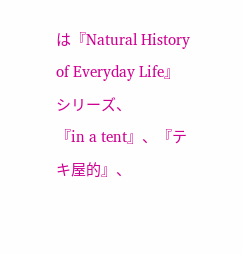は『Natural History of Everyday Life』シリーズ、
『in a tent』、『テキ屋的』、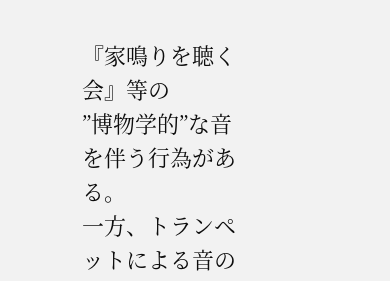『家鳴りを聴く会』等の
”博物学的”な音を伴う行為がある。
一方、トランペットによる音の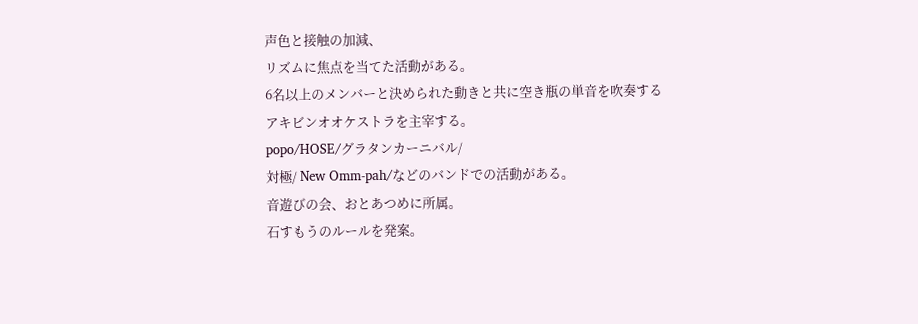声色と接触の加減、
リズムに焦点を当てた活動がある。
6名以上のメンバーと決められた動きと共に空き瓶の単音を吹奏する
アキビンオオケストラを主宰する。
popo/HOSE/グラタンカーニバル/
対極/ New Omm-pah/などのバンドでの活動がある。
音遊びの会、おとあつめに所属。
石すもうのルールを発案。